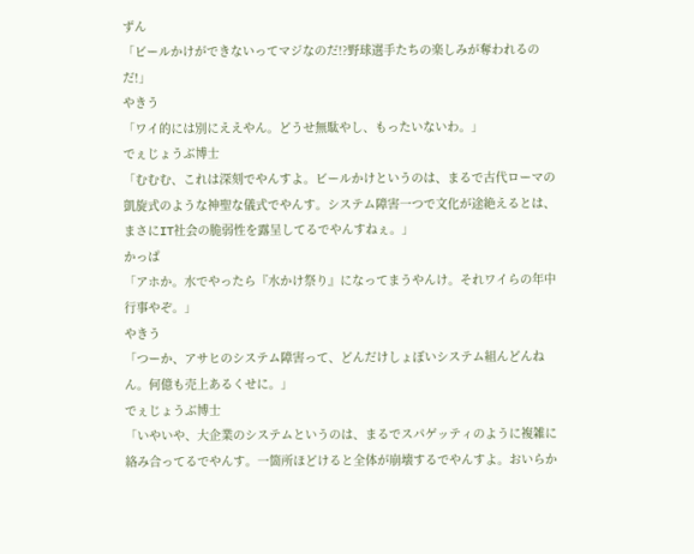ずん
「ビールかけができないってマジなのだ!?野球選手たちの楽しみが奪われるのだ!」
やきう
「ワイ的には別にええやん。どうせ無駄やし、もったいないわ。」
でぇじょうぶ博士
「むむむ、これは深刻でやんすよ。ビールかけというのは、まるで古代ローマの凱旋式のような神聖な儀式でやんす。システム障害一つで文化が途絶えるとは、まさにIT社会の脆弱性を露呈してるでやんすねぇ。」
かっぱ
「アホか。水でやったら『水かけ祭り』になってまうやんけ。それワイらの年中行事やぞ。」
やきう
「つーか、アサヒのシステム障害って、どんだけしょぼいシステム組んどんねん。何億も売上あるくせに。」
でぇじょうぶ博士
「いやいや、大企業のシステムというのは、まるでスパゲッティのように複雑に絡み合ってるでやんす。一箇所ほどけると全体が崩壊するでやんすよ。おいらか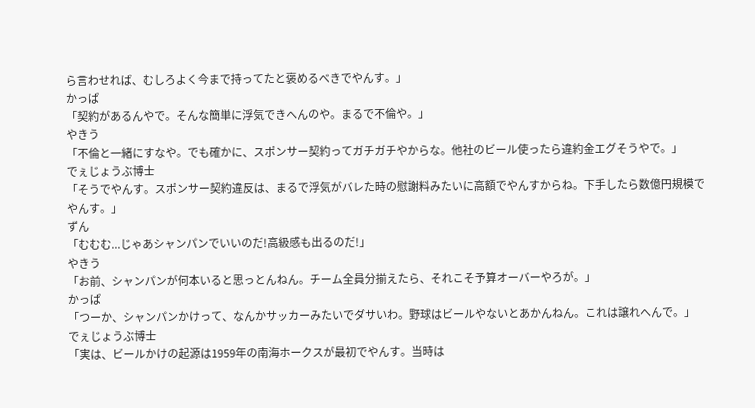ら言わせれば、むしろよく今まで持ってたと褒めるべきでやんす。」
かっぱ
「契約があるんやで。そんな簡単に浮気できへんのや。まるで不倫や。」
やきう
「不倫と一緒にすなや。でも確かに、スポンサー契約ってガチガチやからな。他社のビール使ったら違約金エグそうやで。」
でぇじょうぶ博士
「そうでやんす。スポンサー契約違反は、まるで浮気がバレた時の慰謝料みたいに高額でやんすからね。下手したら数億円規模でやんす。」
ずん
「むむむ...じゃあシャンパンでいいのだ!高級感も出るのだ!」
やきう
「お前、シャンパンが何本いると思っとんねん。チーム全員分揃えたら、それこそ予算オーバーやろが。」
かっぱ
「つーか、シャンパンかけって、なんかサッカーみたいでダサいわ。野球はビールやないとあかんねん。これは譲れへんで。」
でぇじょうぶ博士
「実は、ビールかけの起源は1959年の南海ホークスが最初でやんす。当時は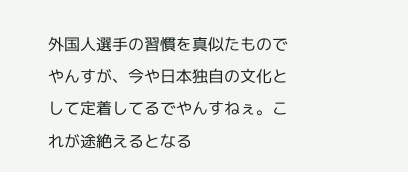外国人選手の習慣を真似たものでやんすが、今や日本独自の文化として定着してるでやんすねぇ。これが途絶えるとなる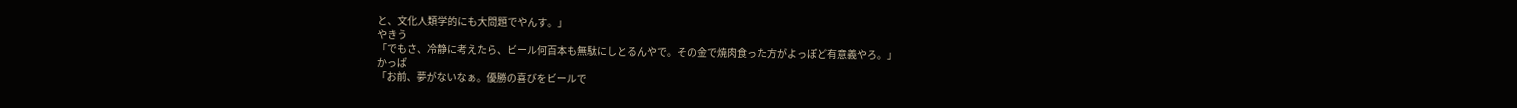と、文化人類学的にも大問題でやんす。」
やきう
「でもさ、冷静に考えたら、ビール何百本も無駄にしとるんやで。その金で焼肉食った方がよっぽど有意義やろ。」
かっぱ
「お前、夢がないなぁ。優勝の喜びをビールで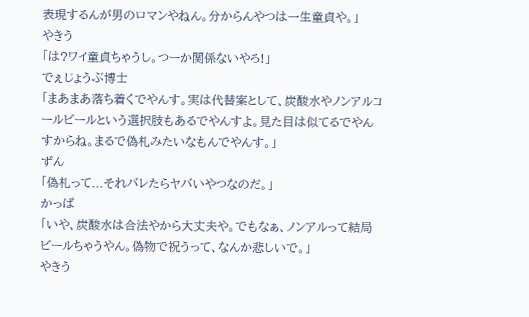表現するんが男のロマンやねん。分からんやつは一生童貞や。」
やきう
「は?ワイ童貞ちゃうし。つーか関係ないやろ!」
でぇじょうぶ博士
「まあまあ落ち着くでやんす。実は代替案として、炭酸水やノンアルコールビールという選択肢もあるでやんすよ。見た目は似てるでやんすからね。まるで偽札みたいなもんでやんす。」
ずん
「偽札って...それバレたらヤバいやつなのだ。」
かっぱ
「いや、炭酸水は合法やから大丈夫や。でもなぁ、ノンアルって結局ビールちゃうやん。偽物で祝うって、なんか悲しいで。」
やきう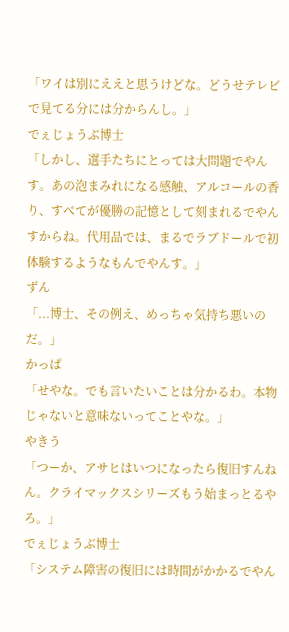「ワイは別にええと思うけどな。どうせテレビで見てる分には分からんし。」
でぇじょうぶ博士
「しかし、選手たちにとっては大問題でやんす。あの泡まみれになる感触、アルコールの香り、すべてが優勝の記憶として刻まれるでやんすからね。代用品では、まるでラブドールで初体験するようなもんでやんす。」
ずん
「...博士、その例え、めっちゃ気持ち悪いのだ。」
かっぱ
「せやな。でも言いたいことは分かるわ。本物じゃないと意味ないってことやな。」
やきう
「つーか、アサヒはいつになったら復旧すんねん。クライマックスシリーズもう始まっとるやろ。」
でぇじょうぶ博士
「システム障害の復旧には時間がかかるでやん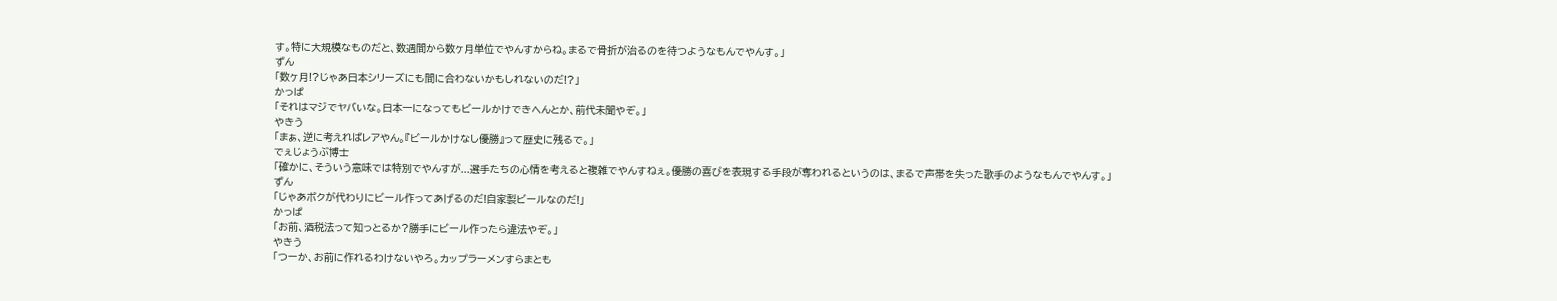す。特に大規模なものだと、数週間から数ヶ月単位でやんすからね。まるで骨折が治るのを待つようなもんでやんす。」
ずん
「数ヶ月!?じゃあ日本シリーズにも間に合わないかもしれないのだ!?」
かっぱ
「それはマジでヤバいな。日本一になってもビールかけできへんとか、前代未聞やぞ。」
やきう
「まぁ、逆に考えればレアやん。『ビールかけなし優勝』って歴史に残るで。」
でぇじょうぶ博士
「確かに、そういう意味では特別でやんすが...選手たちの心情を考えると複雑でやんすねぇ。優勝の喜びを表現する手段が奪われるというのは、まるで声帯を失った歌手のようなもんでやんす。」
ずん
「じゃあボクが代わりにビール作ってあげるのだ!自家製ビールなのだ!」
かっぱ
「お前、酒税法って知っとるか?勝手にビール作ったら違法やぞ。」
やきう
「つーか、お前に作れるわけないやろ。カップラーメンすらまとも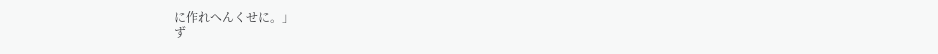に作れへんくせに。」
ず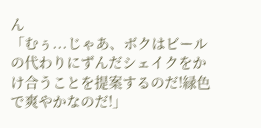ん
「むぅ...じゃあ、ボクはビールの代わりにずんだシェイクをかけ合うことを提案するのだ!緑色で爽やかなのだ!」